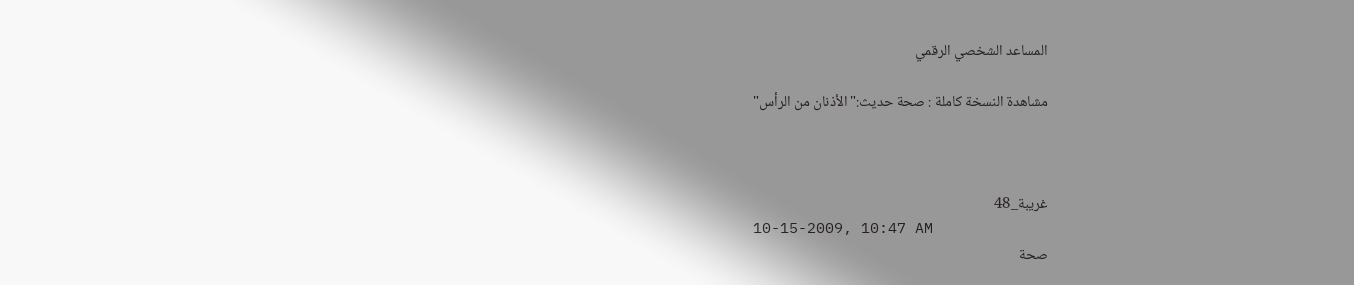المساعد الشخصي الرقمي

مشاهدة النسخة كاملة : صحة حديث:"الأذنان من الرأس"



غريبة_48
10-15-2009, 10:47 AM
صحة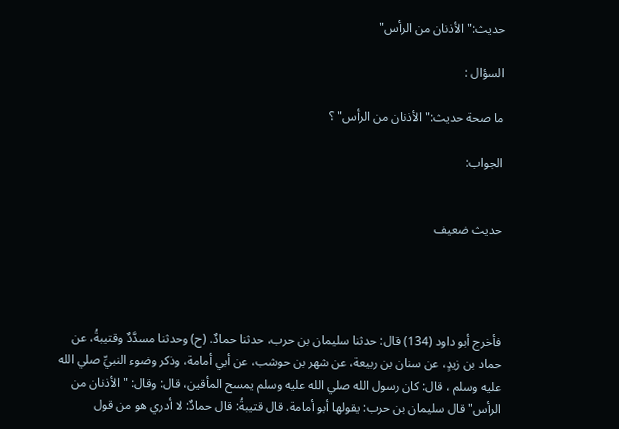حديث:"الأذنان من الرأس"

السؤال :

ما صحة حديث:"الأذنان من الرأس" ؟

الجواب:


حديث ضعيف




فأخرج أبو داود (134) قال: حدثنا سليمان بن حرب، حدثنا حمادٌ. (ح) وحدثنا مسدَّدٌ وقتيبةُ، عن حماد بن زيدٍ، عن سنان بن ربيعة، عن شهر بن حوشب، عن أبي أمامة، وذكر وضوء النبيِّ صلي الله عليه وسلم ، قال: كان رسول الله صلي الله عليه وسلم يمسح المأقين، قال: وقال: "الأذنان من الرأس" قال سليمان بن حرب: يقولها أبو أمامة. قال قتيبةُ: قال حمادٌ: لا أدري هو من قول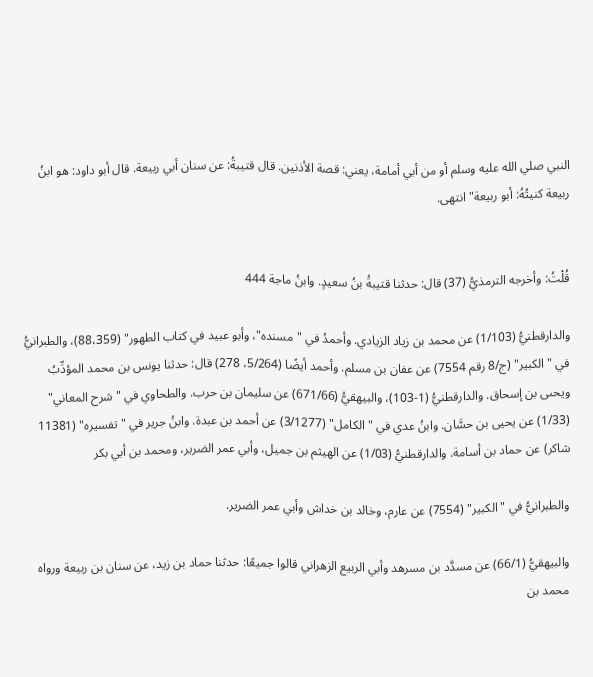النبي صلي الله عليه وسلم أو من أبي أمامة، يعني: قصة الأذنين. قال قتيبةُ: عن سنان أبي ربيعة. قال أبو داود: هو ابنُ ربيعة كنيتُهُ: أبو ربيعة" انتهى.


قُلْتُ: وأخرجه الترمذيُّ (37) قال: حدثنا قتيبةُ بنُ سعيدٍ. وابنُ ماجة 444

والدارقطنيُّ (1/103) عن محمد بن زياد الزيادي. وأحمدُ في "مسنده"، وأبو عبيد في كتاب الطهور" (88،359)، والطبرانيُّ في "الكبير" (ج/8 رقم 7554) عن عفان بن مسلم. وأحمد أيضًا (5/264، 278) قال: حدثنا يونس بن محمد المؤدِّبُ ويحىى بن إسحاق. والدارقطنيُّ (1-103)، والبيهقيُّ (671/66) عن سليمان بن حرب. والطحاوي في "شرح المعاني" (1/33) عن يحيى بن حسَّان. وابنُ عدي في "الكامل" (3/1277) عن أحمد بن عبدة. وابنُ جرير في "تفسيره" (11381 شاكر) عن حماد بن أسامة. والدارقطنيُّ (1/03) عن الهيثم بن جميل، وأبي عمر الضرير، ومحمد بن أبي بكر

والطبرانيُّ في "الكبير" (7554) عن عارم، وخالد بن خداش وأبي عمر الضرير.

والبيهقيُّ (66/1) عن مسدَّد بن مسرهد وأبي الربيع الزهراني قالوا جميعًا: حدثنا حماد بن زيد، عن سنان بن ربيعة ورواه محمد بن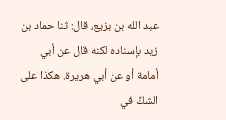عبد الله بن بزيع، قال: ثنا حماد بن زيد بإسناده لكنه قال عن أبي أمامة أو عن أبي هريرة. هكذا على الشكِّ في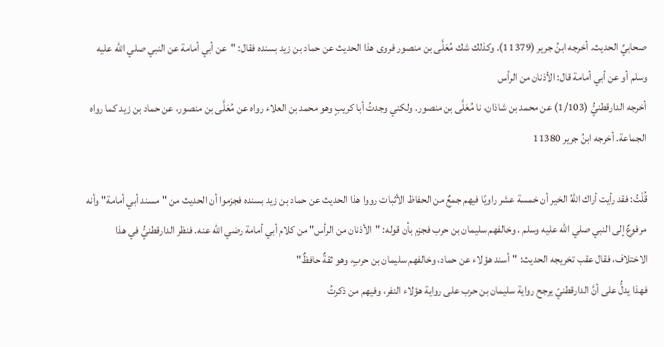صحابيِّ الحديث. أخرجه ابنُ جرير (11379). وكذلك شك مُعَلَّى بن منصور فروى هذا الحديث عن حماد بن زيد بسنده فقال: "عن أبي أمامة عن النبي صلي الله عليه وسلم أو عن أبي أمامة قال: الأذنان من الرأس
أخرجه الدارقطنيُّ (1/103) عن محمد بن شاذان، نا مُعَلَّى بن منصور. ولكني وجدتُ أبا كريبٍ وهو محمد بن العلاء رواه عن مُعَلَّى بن منصور، عن حماد بن زيد كما رواه الجماعة. أخرجه ابنُ جرير 11380

قُلْتُ: فقد رأيت أراك اللهُ الخير أن خمسة عشر راويًا فيهم جمعٌ من الحفاظ الأثبات رووا هذا الحديث عن حماد بن زيد بسنده فجزموا أن الحديث من "مسند أبي أمامة" وأنه مرفوعٌ إلى النبي صلي الله عليه وسلم . وخالفهم سليمان بن حرب فجزم بأن قوله: "الأذنان من الرأس" من كلام أبي أمامة رضي الله عنه. فنظر الدارقطنيُّ في هذا الاختلاف، فقال عقب تخريجه الحديث: "أسند هؤلاء عن حماد، وخالفهم سليمان بن حربٍ، وهو ثقةٌ حافظٌ"
فهذا يدلُّ على أنَّ الدارقطنيّ يرجح رواية سليمان بن حرب على رواية هؤلاء النفر، وفيهم من ذكرتُ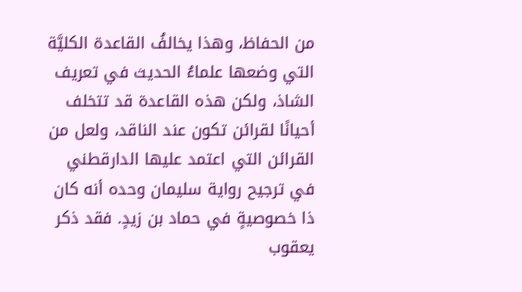من الحفاظ، وهذا يخالفُ القاعدة الكليَّة التي وضعها علماءُ الحديث في تعريف الشاذ، ولكن هذه القاعدة قد تتخلف أحيانًا لقرائن تكون عند الناقد، ولعل من القرائن التي اعتمد عليها الدارقطني في ترجيح رواية سليمان وحده أنه كان ذا خصوصيةٍ في حماد بن زيدٍ. فقد ذكر يعقوب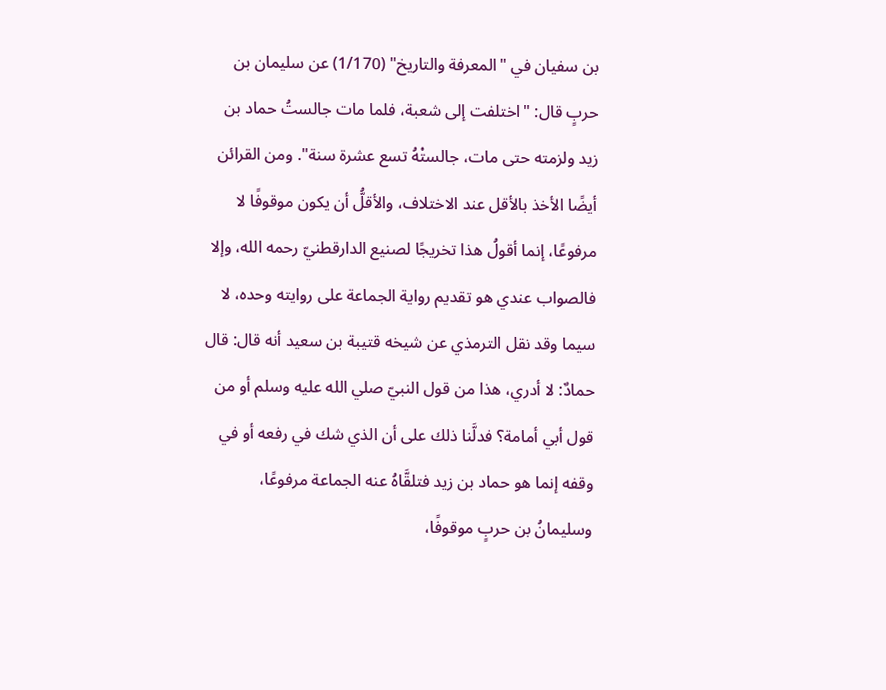بن سفيان في "المعرفة والتاريخ" (1/170) عن سليمان بن حربٍ قال: "اختلفت إلى شعبة، فلما مات جالستُ حماد بن زيد ولزمته حتى مات، جالستْهُ تسع عشرة سنة". ومن القرائن أيضًا الأخذ بالأقل عند الاختلاف، والأقلُّ أن يكون موقوفًا لا مرفوعًا، إنما أقولُ هذا تخريجًا لصنيع الدارقطنيّ رحمه الله، وإلا فالصواب عندي هو تقديم رواية الجماعة على روايته وحده، لا سيما وقد نقل الترمذي عن شيخه قتيبة بن سعيد أنه قال: قال حمادٌ: لا أدري، هذا من قول النبيّ صلي الله عليه وسلم أو من قول أبي أمامة؟ فدلَّنا ذلك على أن الذي شك في رفعه أو في وقفه إنما هو حماد بن زيد فتلقَّاهُ عنه الجماعة مرفوعًا، وسليمانُ بن حربٍ موقوفًا،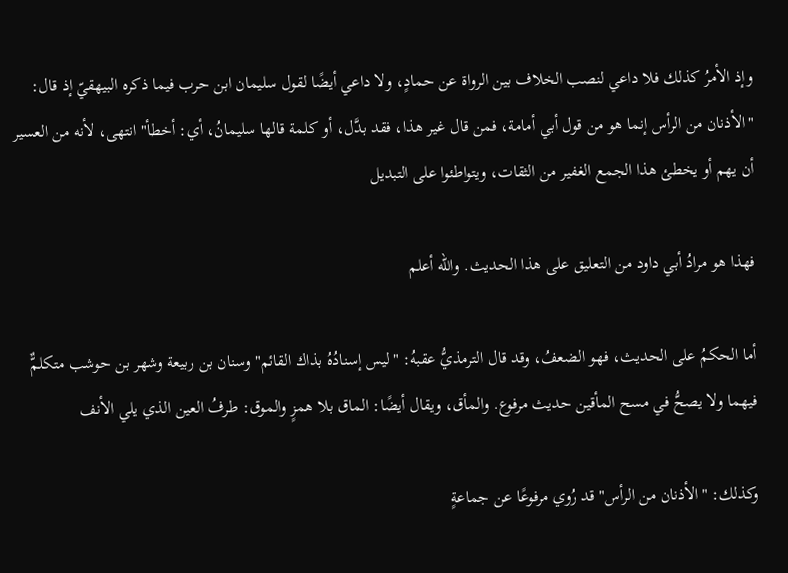وإذ الأمرُ كذلك فلا داعي لنصب الخلاف بين الرواة عن حمادٍ، ولا داعي أيضًا لقول سليمان ابن حرب فيما ذكره البيهقيّ إذ قال: "الأذنان من الرأس إنما هو من قول أبي أمامة، فمن قال غير هذا، فقد بدَّل، أو كلمة قالها سليمانُ، أي: أخطأ" انتهى، لأنه من العسير أن يهم أو يخطئ هذا الجمع الغفير من الثقات، ويتواطئوا على التبديل

فهذا هو مرادُ أبي داود من التعليق على هذا الحديث. والله أعلم

أما الحكمُ على الحديث، فهو الضعفُ، وقد قال الترمذيُّ عقبهُ: "ليس إسنادُهُ بذاك القائم" وسنان بن ربيعة وشهر بن حوشب متكلمٌّ فيهما ولا يصحُّ في مسح المأقين حديث مرفوع. والمأق، ويقال أيضًا: الماق بلا همزٍ والموق: طرفُ العين الذي يلي الأنف

وكذلك: "الأذنان من الرأس" قد رُوي مرفوعًا عن جماعةٍ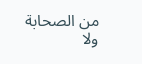من الصحابة ولا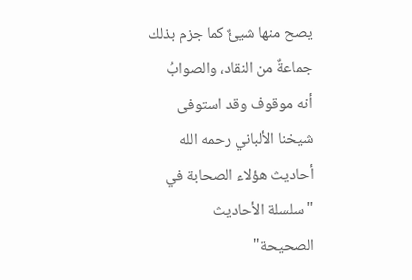يصح منها شيئٌ كما جزم بذلك جماعةٌ من النقاد، والصوابُ أنه موقوف وقد استوفى شيخنا الألباني رحمه الله أحاديث هؤلاء الصحابة في "سلسلة الأحاديث الصحيحة"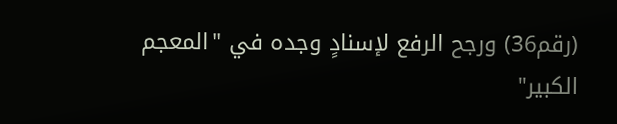(رقم36) ورجح الرفع لإسنادٍ وجده في "المعجم الكبير"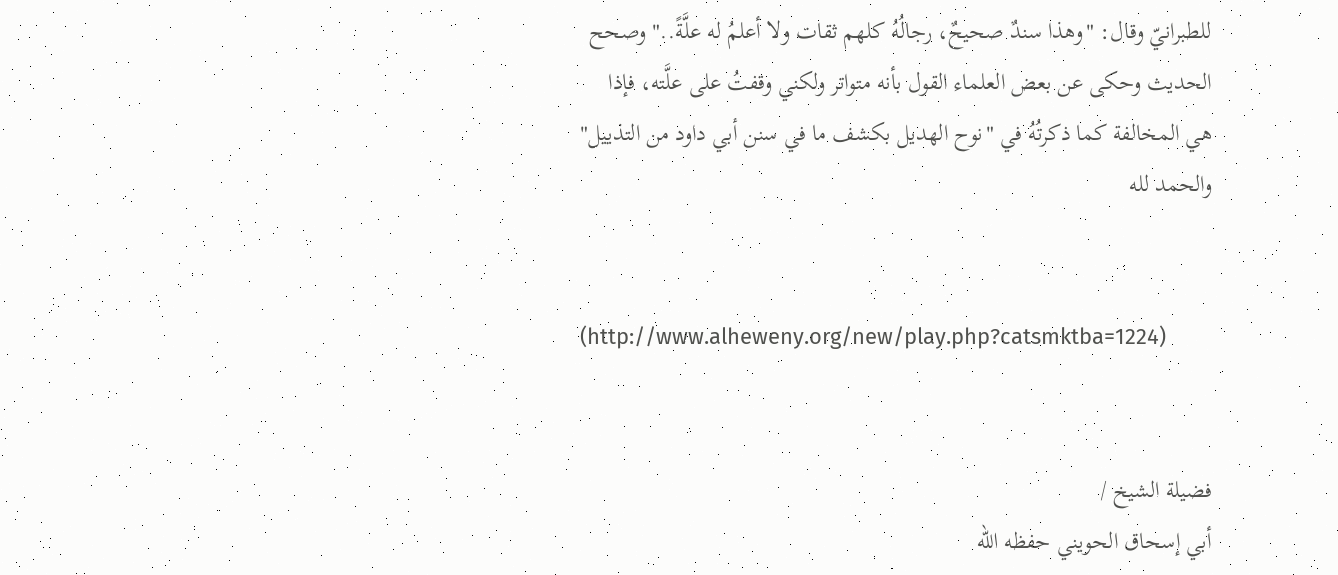للطبرانيّ وقال: "وهذا سندٌ صحيحٌ، رجالُهُ كلهم ثقات ولا أعلمُ له علَّةً.." وصحح الحديث وحكى عن بعض العلماء القول بأنه متواتر ولكني وقفتُ على علَّته، فإذا هي المخالفة كما ذكرتُهُ في "نوح الهديل بكشف ما في سنن أبي داود من التذييل" والحمد لله


(http://www.alheweny.org/new/play.php?catsmktba=1224)


فضيلة الشيخ /
أبي إسحاق الحويني حفظه الله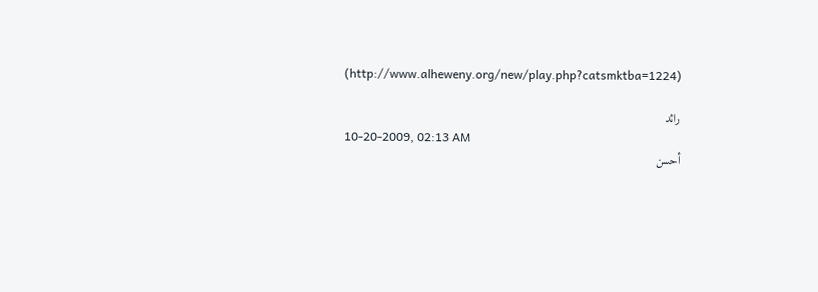(http://www.alheweny.org/new/play.php?catsmktba=1224)

رائد
10-20-2009, 02:13 AM
أحسن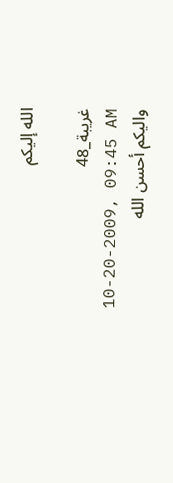الله إليكم

غريبة_48
10-20-2009, 09:45 AM
واليكم أحسن الله